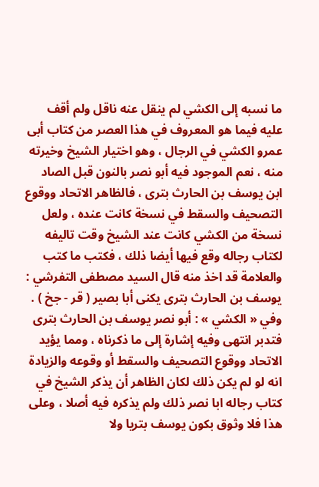ما نسبه إلى الكشي لم ينقل عنه ناقل ولم أقف عليه فيما هو المعروف في هذا العصر من كتاب أبى عمرو الكشي في الرجال ، وهو اختيار الشيخ وخيرته منه ، نعم الموجود فيه أبو نصر بالنون قبل الصاد ابن يوسف بن الحارث بترى ، فالظاهر الاتحاد ووقوع التصحيف والسقط في نسخة كانت عنده ، ولعل نسخة من الكشي كانت عند الشيخ وقت تاليفه لكتاب رجاله وقع فيها أيضا ذلك ، فكتب ما كتب والعلامة قد اخذ منه قال السيد مصطفى التفرشي : يوسف بن الحارث بترى يكنى أبا بصير ( قر - جخ ) .
وفي « الكشي » : أبو نصر يوسف بن الحارث بترى فتدبر انتهى وفيه إشارة إلى ما ذكرناه ، ومما يؤيد الاتحاد ووقوع التصحيف والسقط أو وقوعه والزيادة انه لو لم يكن ذلك لكان الظاهر أن يذكر الشيخ في كتاب رجاله ابا نصر ذلك ولم يذكره فيه أصلا ، وعلى هذا فلا وثوق بكون يوسف بتريا ولا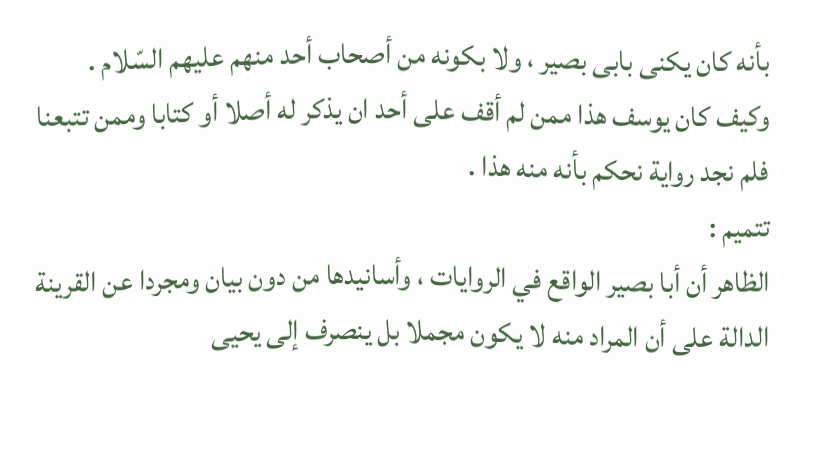بأنه كان يكنى بابى بصير ، ولا بكونه من أصحاب أحد منهم عليهم السّلام .
وكيف كان يوسف هذا ممن لم أقف على أحد ان يذكر له أصلا أو كتابا وممن تتبعنا فلم نجد رواية نحكم بأنه منه هذا .
تتميم :
الظاهر أن أبا بصير الواقع في الروايات ، وأسانيدها من دون بيان ومجردا عن القرينة الدالة على أن المراد منه لا يكون مجملا بل ينصرف إلى يحيى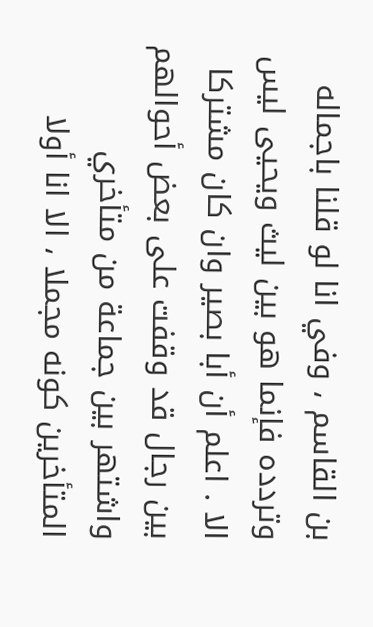بن القاسم ، وفي انا لو قلنا باجماله وتردده فإنما هو بين ليث ويحيى ليس الا . اعلم أن أبا بصير وان كان مشتركا بين رجال قد وقفت على بعض أحوالهم واشتهر بين جماعة من متأخري المتأخرين كونه مجملا ، الا انا أولا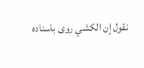نقول إن الكشي روى باسناده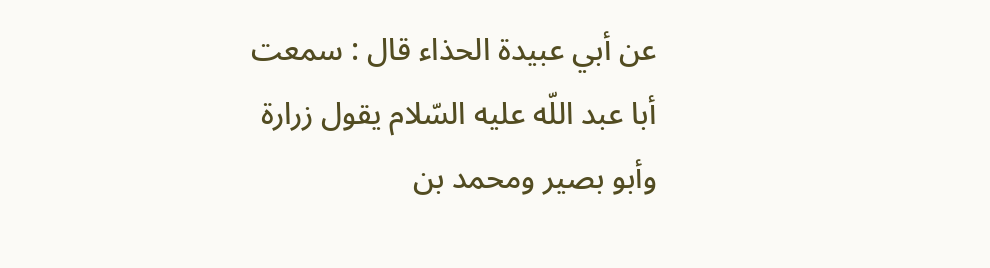عن أبي عبيدة الحذاء قال : سمعت أبا عبد اللّه عليه السّلام يقول زرارة وأبو بصير ومحمد بن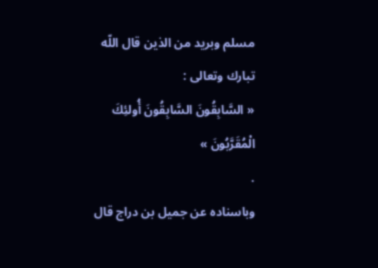مسلم وبريد من الذين قال اللّه تبارك وتعالى :
« السَّابِقُونَ السَّابِقُونَ أُولئِكَ الْمُقَرَّبُونَ »
.
وباسناده عن جميل بن دراج قال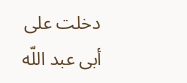دخلت على أبى عبد اللّه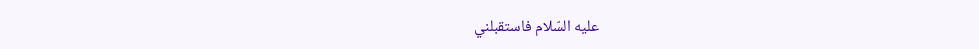عليه السّلام فاستقبلني